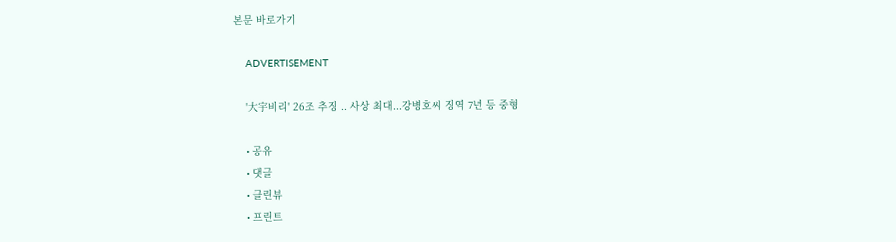본문 바로가기

    ADVERTISEMENT

    '大宇비리' 26조 추징 .. 사상 최대...강병호씨 징역 7년 등 중형

    • 공유
    • 댓글
    • 클린뷰
    • 프린트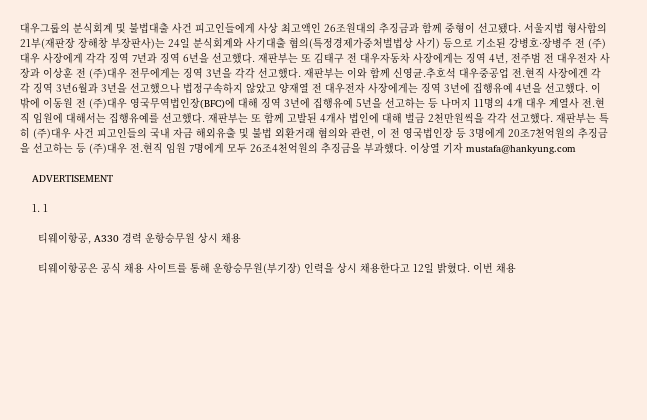대우그룹의 분식회계 및 불법대출 사건 피고인들에게 사상 최고액인 26조원대의 추징금과 함께 중형이 선고됐다. 서울지법 형사합의21부(재판장 장해창 부장판사)는 24일 분식회계와 사기대출 혐의(특정경제가중처벌법상 사기) 등으로 기소된 강병호·장병주 전 (주)대우 사장에게 각각 징역 7년과 징역 6년을 선고했다. 재판부는 또 김태구 전 대우자동차 사장에게는 징역 4년, 전주범 전 대우전자 사장과 이상훈 전 (주)대우 전무에게는 징역 3년을 각각 선고했다. 재판부는 이와 함께 신영균.추호석 대우중공업 전.현직 사장에겐 각각 징역 3년6월과 3년을 선고했으나 법정구속하지 않았고 양재열 전 대우전자 사장에게는 징역 3년에 집행유예 4년을 선고했다. 이밖에 이동원 전 (주)대우 영국무역법인장(BFC)에 대해 징역 3년에 집행유예 5년을 선고하는 등 나머지 11명의 4개 대우 계열사 전.현직 임원에 대해서는 집행유예를 선고했다. 재판부는 또 함께 고발된 4개사 법인에 대해 벌금 2천만원씩을 각각 선고했다. 재판부는 특히 (주)대우 사건 피고인들의 국내 자금 해외유출 및 불법 외환거래 혐의와 관련, 이 전 영국법인장 등 3명에게 20조7천억원의 추징금을 선고하는 등 (주)대우 전.현직 임원 7명에게 모두 26조4천억원의 추징금을 부과했다. 이상열 기자 mustafa@hankyung.com

    ADVERTISEMENT

    1. 1

      티웨이항공, A330 경력 운항승무원 상시 채용

      티웨이항공은 공식 채용 사이트를 통해 운항승무원(부기장) 인력을 상시 채용한다고 12일 밝혔다. 이번 채용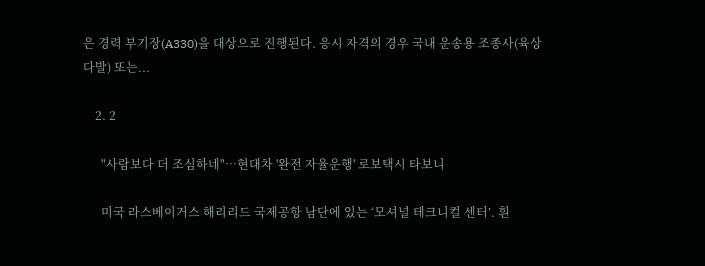은 경력 부기장(A330)을 대상으로 진행된다. 응시 자격의 경우 국내 운송용 조종사(육상다발) 또는...

    2. 2

      "사람보다 더 조심하네"…현대차 '완전 자율운행' 로보택시 타보니

      미국 라스베이거스 해리리드 국제공항 남단에 있는 ‘모셔널 테크니컬 센터’. 흰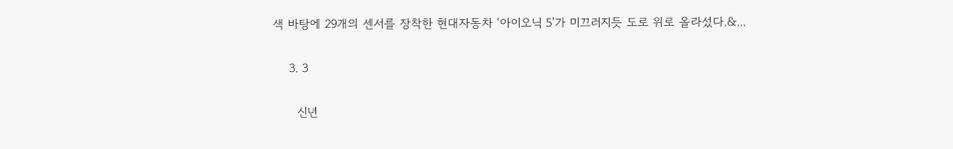색 바탕에 29개의 센서를 장착한 현대자동차 ‘아이오닉 5’가 미끄러지듯 도로 위로 올라섰다.&...

    3. 3

      신년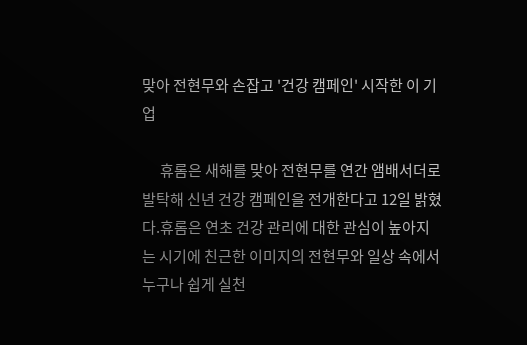맞아 전현무와 손잡고 '건강 캠페인' 시작한 이 기업

      휴롬은 새해를 맞아 전현무를 연간 앰배서더로 발탁해 신년 건강 캠페인을 전개한다고 12일 밝혔다.휴롬은 연초 건강 관리에 대한 관심이 높아지는 시기에 친근한 이미지의 전현무와 일상 속에서 누구나 쉽게 실천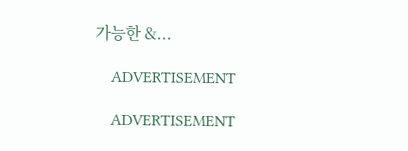가능한 &...

    ADVERTISEMENT

    ADVERTISEMENT